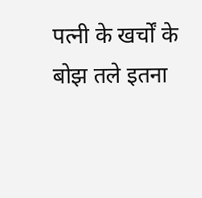पत्नी के खर्चों के बोझ तले इतना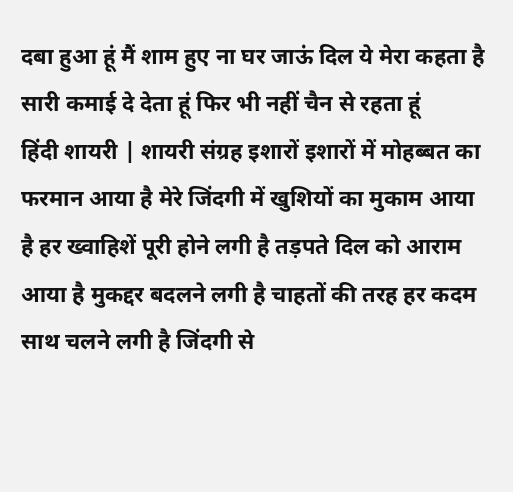दबा हुआ हूं मैं शाम हुए ना घर जाऊं दिल ये मेरा कहता है सारी कमाई दे देता हूं फिर भी नहीं चैन से रहता हूं
हिंदी शायरी | शायरी संग्रह इशारों इशारों में मोहब्बत का फरमान आया है मेरे जिंदगी में खुशियों का मुकाम आया है हर ख्वाहिशें पूरी होने लगी है तड़पते दिल को आराम आया है मुकद्दर बदलने लगी है चाहतों की तरह हर कदम साथ चलने लगी है जिंदगी से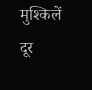मुश्किलें दूर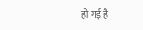हो गई है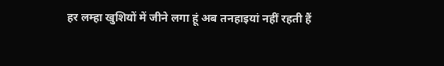हर लम्हा खुशियों में जीने लगा हूं अब तनहाइयां नहीं रहती हैं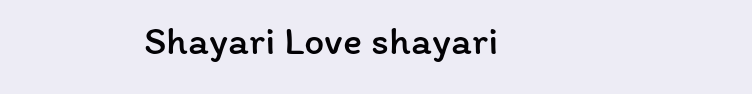Shayari Love shayari